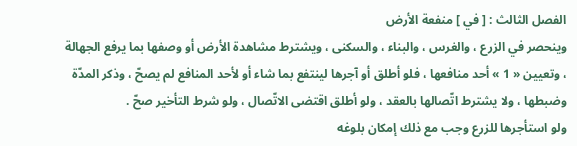الفصل الثالث : [ في ] منفعة الأرض
وينحصر في الزرع ، والغرس ، والبناء ، والسكنى ، ويشترط مشاهدة الأرض أو وصفها بما يرفع الجهالة ، وتعيين « 1 » أحد منافعها ، فلو أطلق أو آجرها لينتفع بما شاء أو لأحد المنافع لم يصحّ ، وذكر المدّة وضبطها ، ولا يشترط اتّصالها بالعقد ، ولو أطلق اقتضى الاتّصال ، ولو شرط التأخير صحّ .
ولو استأجرها للزرع وجب مع ذلك إمكان بلوغه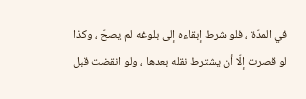في المدّة ، فلو شرط إبقاءه إلى بلوغه لم يصحّ ، وكذا لو قصرت إلّا أن يشترط نقله بعدها ، ولو انقضت قبل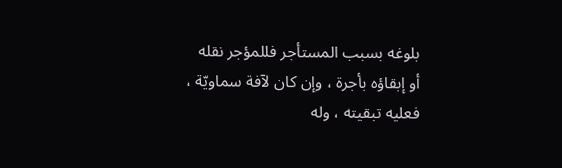بلوغه بسبب المستأجر فللمؤجر نقله أو إبقاؤه بأجرة ، وإن كان لآفة سماويّة ، فعليه تبقيته ، وله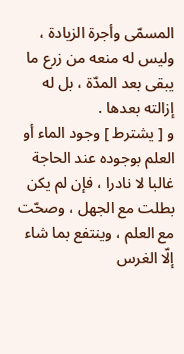المسمّى وأجرة الزيادة ، وليس له منعه من زرع ما يبقى بعد المدّة ، بل له إزالته بعدها .
و [ يشترط ] وجود الماء أو العلم بوجوده عند الحاجة غالبا لا نادرا ، فإن لم يكن بطلت مع الجهل ، وصحّت مع العلم ، وينتفع بما شاء إلّا الغرس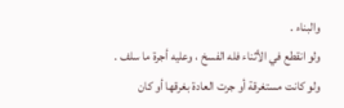والبناء .
ولو انقطع في الأثناء فله الفسخ ، وعليه أجرة ما سلف .
ولو كانت مستغرقة أو جرت العادة بغرقها أو كان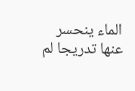الماء ينحسر عنها تدريجا لم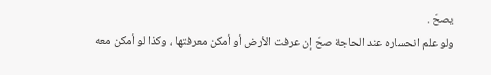يصحّ .
ولو علم انحساره عند الحاجة صحّ إن عرفت الأرض أو أمكن معرفتها ، وكذا لو أمكن معه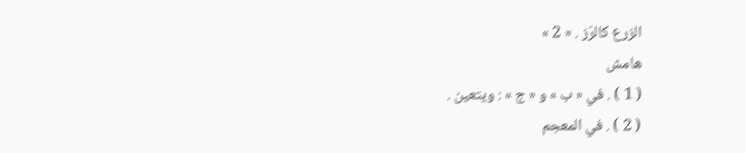الزرع كالرّز . « 2 »
هامش
( 1 ) . في « ب » و « ج » : ويتعين .
( 2 ) . في المعجم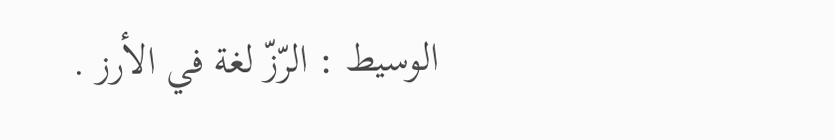الوسيط : الرّزّ لغة في الأرز .